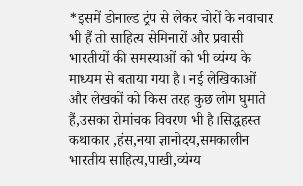*इसमें डोनाल्ड ट्रंप से लेकर चोरों के नवाचार भी हैं तो साहित्य सेमिनारों और प्रवासी भारतीयों की समस्याओं को भी व्यंग्य के माध्यम से बताया गया है। नई लेखिकाओं और लेखकों को किस तरह कुछ लोग घुमाते हैं,उसका रोमांचक विवरण भी है।सिद्धहस्त कथाकार ,हंस,नया ज्ञानोदय,समकालीन भारतीय साहित्य,पाखी,व्यंग्य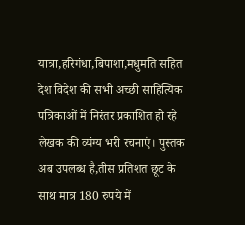यात्रा,हरिगंधा,बिपाशा,मधुमति सहित देश विदेश की सभी अच्छी साहित्यिक पत्रिकाओं में निरंतर प्रकाशित हो रहे लेखक की व्यंग्य भरी रचनाएं। पुस्तक अब उपलब्ध है,तीस प्रतिशत छूट के साथ मात्र 180 रुपये में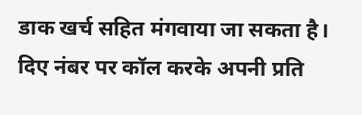डाक खर्च सहित मंगवाया जा सकता है। दिए नंबर पर कॉल करके अपनी प्रति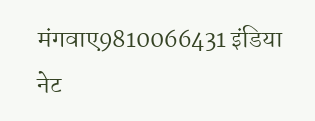मंगवाए9810066431 इंडिया नेट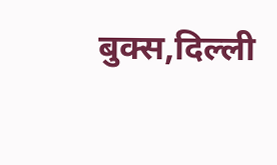बुक्स,दिल्ली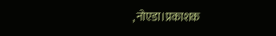,नोएडा।प्रकाशक